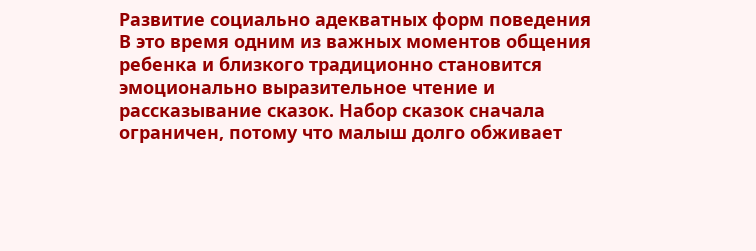Развитие социально адекватных форм поведения
В это время одним из важных моментов общения ребенка и близкого традиционно становится эмоционально выразительное чтение и рассказывание сказок. Набор сказок сначала ограничен, потому что малыш долго обживает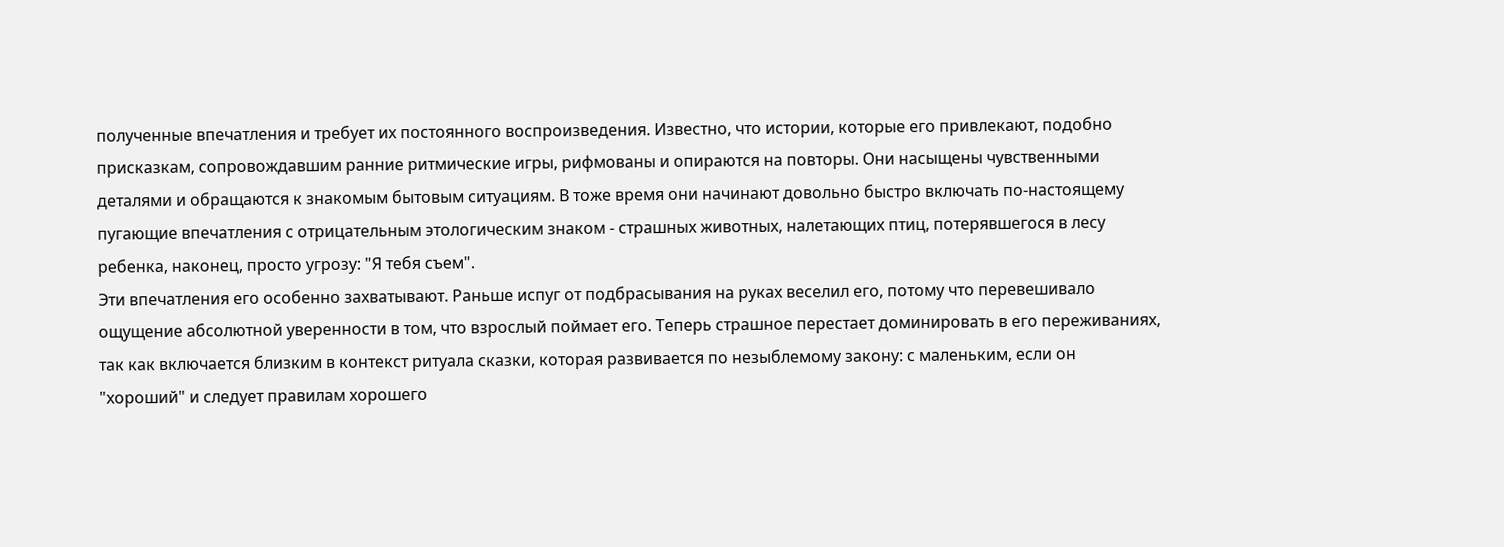полученные впечатления и требует их постоянного воспроизведения. Известно, что истории, которые его привлекают, подобно присказкам, сопровождавшим ранние ритмические игры, рифмованы и опираются на повторы. Они насыщены чувственными деталями и обращаются к знакомым бытовым ситуациям. В тоже время они начинают довольно быстро включать по-настоящему пугающие впечатления с отрицательным этологическим знаком - страшных животных, налетающих птиц, потерявшегося в лесу ребенка, наконец, просто угрозу: "Я тебя съем".
Эти впечатления его особенно захватывают. Раньше испуг от подбрасывания на руках веселил его, потому что перевешивало ощущение абсолютной уверенности в том, что взрослый поймает его. Теперь страшное перестает доминировать в его переживаниях, так как включается близким в контекст ритуала сказки, которая развивается по незыблемому закону: с маленьким, если он "хороший" и следует правилам хорошего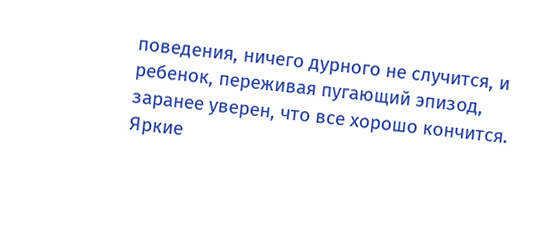поведения, ничего дурного не случится, и ребенок, переживая пугающий эпизод, заранее уверен, что все хорошо кончится. Яркие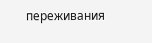переживания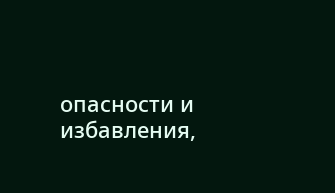опасности и избавления,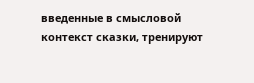введенные в смысловой контекст сказки, тренируют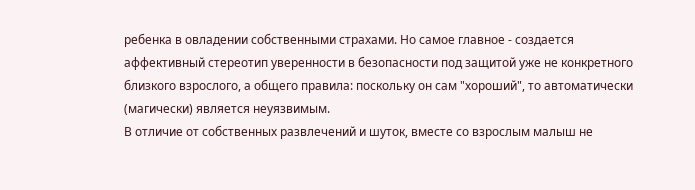ребенка в овладении собственными страхами. Но самое главное - создается аффективный стереотип уверенности в безопасности под защитой уже не конкретного близкого взрослого, а общего правила: поскольку он сам "хороший", то автоматически (магически) является неуязвимым.
В отличие от собственных развлечений и шуток, вместе со взрослым малыш не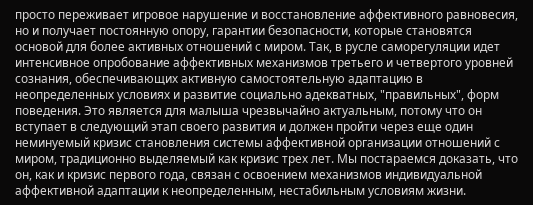просто переживает игровое нарушение и восстановление аффективного равновесия, но и получает постоянную опору, гарантии безопасности, которые становятся основой для более активных отношений с миром. Так, в русле саморегуляции идет интенсивное опробование аффективных механизмов третьего и четвертого уровней сознания, обеспечивающих активную самостоятельную адаптацию в неопределенных условиях и развитие социально адекватных, "правильных", форм поведения. Это является для малыша чрезвычайно актуальным, потому что он вступает в следующий этап своего развития и должен пройти через еще один неминуемый кризис становления системы аффективной организации отношений с миром, традиционно выделяемый как кризис трех лет. Мы постараемся доказать, что он, как и кризис первого года, связан с освоением механизмов индивидуальной аффективной адаптации к неопределенным, нестабильным условиям жизни.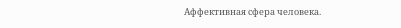Аффективная сфера человека.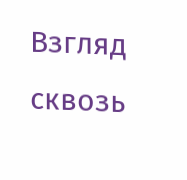Взгляд сквозь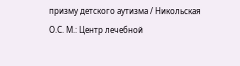призму детского аутизма / Никольская О.С. М.: Центр лечебной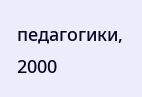педагогики, 2000